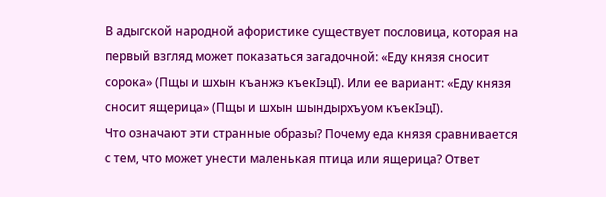В адыгской народной афористике существует пословица, которая на первый взгляд может показаться загадочной: «Еду князя сносит сорока» (Пщы и шхын къанжэ къекIэцI). Или ее вариант: «Еду князя сносит ящерица» (Пщы и шхын шындырхъуом къекIэцI).
Что означают эти странные образы? Почему еда князя сравнивается с тем, что может унести маленькая птица или ящерица? Ответ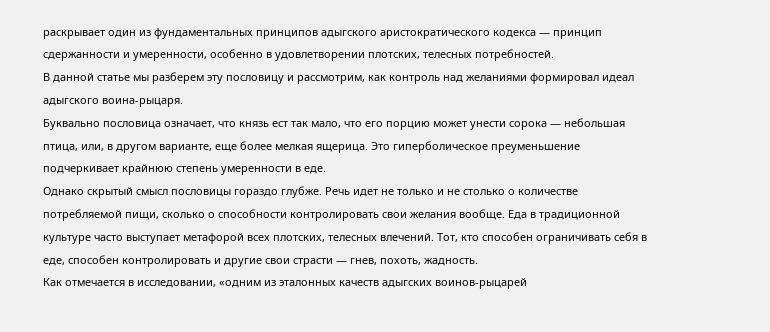раскрывает один из фундаментальных принципов адыгского аристократического кодекса — принцип сдержанности и умеренности, особенно в удовлетворении плотских, телесных потребностей.
В данной статье мы разберем эту пословицу и рассмотрим, как контроль над желаниями формировал идеал адыгского воина-рыцаря.
Буквально пословица означает, что князь ест так мало, что его порцию может унести сорока — небольшая птица, или, в другом варианте, еще более мелкая ящерица. Это гиперболическое преуменьшение подчеркивает крайнюю степень умеренности в еде.
Однако скрытый смысл пословицы гораздо глубже. Речь идет не только и не столько о количестве потребляемой пищи, сколько о способности контролировать свои желания вообще. Еда в традиционной культуре часто выступает метафорой всех плотских, телесных влечений. Тот, кто способен ограничивать себя в еде, способен контролировать и другие свои страсти — гнев, похоть, жадность.
Как отмечается в исследовании, «одним из эталонных качеств адыгских воинов-рыцарей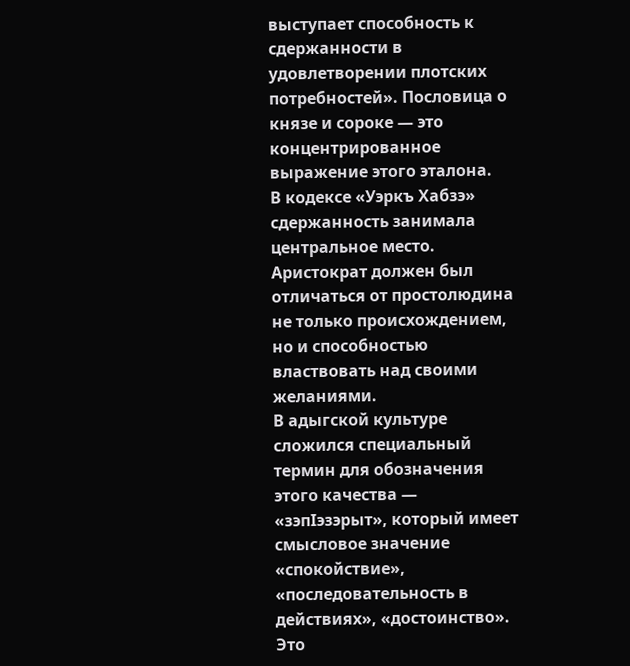выступает способность к сдержанности в удовлетворении плотских потребностей». Пословица о князе и сороке — это концентрированное выражение этого эталона.
В кодексе «Уэркъ Хабзэ» сдержанность занимала центральное место. Аристократ должен был отличаться от простолюдина не только происхождением, но и способностью властвовать над своими желаниями.
В адыгской культуре сложился специальный термин для обозначения этого качества — «зэпIэзэрыт», который имеет смысловое значение «спокойствие», «последовательность в действиях», «достоинство». Это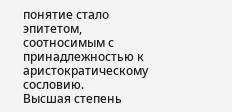понятие стало эпитетом, соотносимым с принадлежностью к аристократическому сословию.
Высшая степень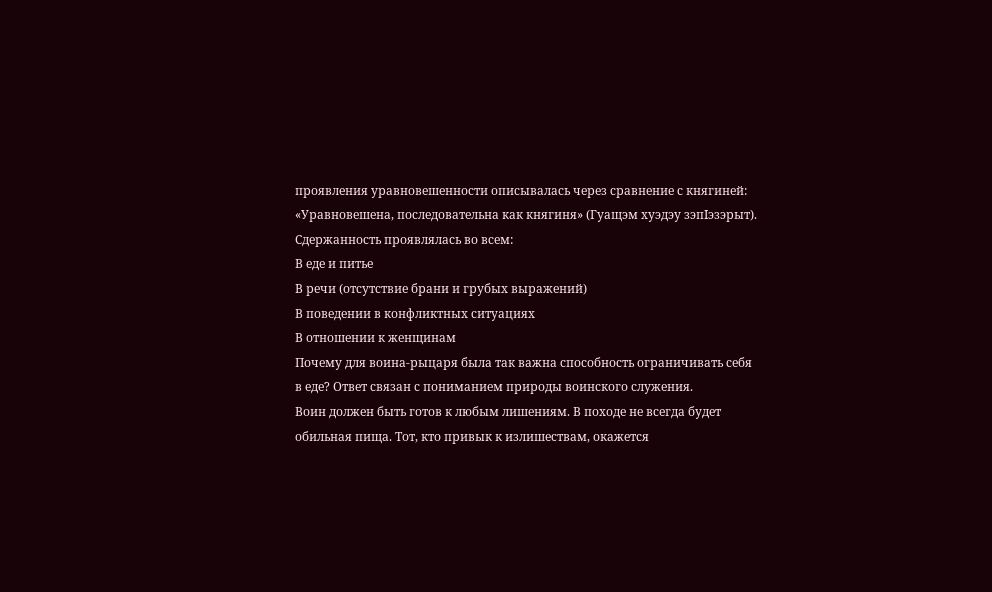проявления уравновешенности описывалась через сравнение с княгиней: «Уравновешена, последовательна как княгиня» (Гуащэм хуэдэу зэпIэзэрыт).
Сдержанность проявлялась во всем:
В еде и питье
В речи (отсутствие брани и грубых выражений)
В поведении в конфликтных ситуациях
В отношении к женщинам
Почему для воина-рыцаря была так важна способность ограничивать себя в еде? Ответ связан с пониманием природы воинского служения.
Воин должен быть готов к любым лишениям. В походе не всегда будет обильная пища. Тот, кто привык к излишествам, окажется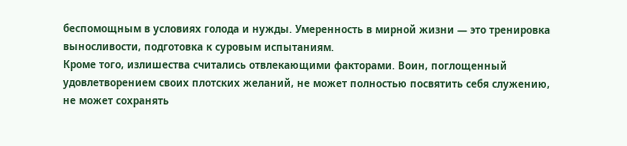беспомощным в условиях голода и нужды. Умеренность в мирной жизни — это тренировка выносливости, подготовка к суровым испытаниям.
Кроме того, излишества считались отвлекающими факторами. Воин, поглощенный удовлетворением своих плотских желаний, не может полностью посвятить себя служению, не может сохранять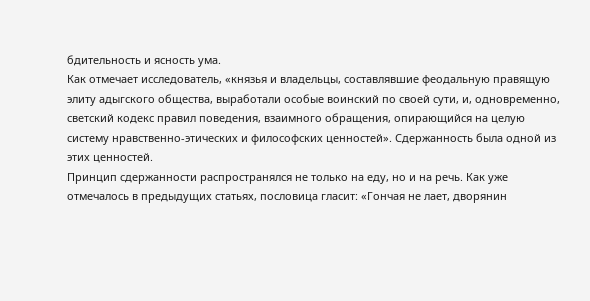бдительность и ясность ума.
Как отмечает исследователь, «князья и владельцы, составлявшие феодальную правящую элиту адыгского общества, выработали особые воинский по своей сути, и, одновременно, светский кодекс правил поведения, взаимного обращения, опирающийся на целую систему нравственно-этических и философских ценностей». Сдержанность была одной из этих ценностей.
Принцип сдержанности распространялся не только на еду, но и на речь. Как уже отмечалось в предыдущих статьях, пословица гласит: «Гончая не лает, дворянин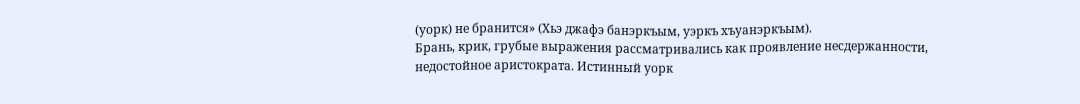(уорк) не бранится» (Хьэ джафэ банэркъым, уэркъ хъуанэркъым).
Брань, крик, грубые выражения рассматривались как проявление несдержанности, недостойное аристократа. Истинный уорк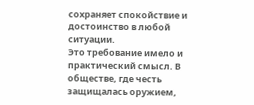сохраняет спокойствие и достоинство в любой ситуации.
Это требование имело и практический смысл. В обществе, где честь защищалась оружием,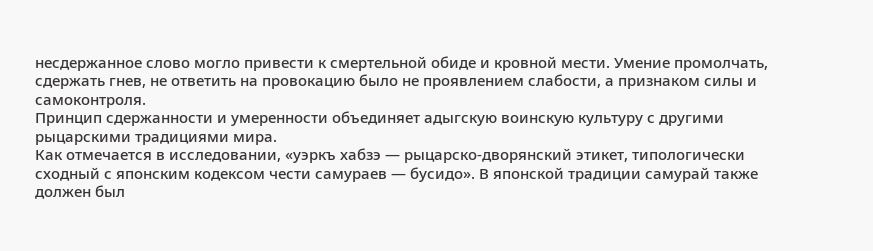несдержанное слово могло привести к смертельной обиде и кровной мести. Умение промолчать, сдержать гнев, не ответить на провокацию было не проявлением слабости, а признаком силы и самоконтроля.
Принцип сдержанности и умеренности объединяет адыгскую воинскую культуру с другими рыцарскими традициями мира.
Как отмечается в исследовании, «уэркъ хабзэ — рыцарско-дворянский этикет, типологически сходный с японским кодексом чести самураев — бусидо». В японской традиции самурай также должен был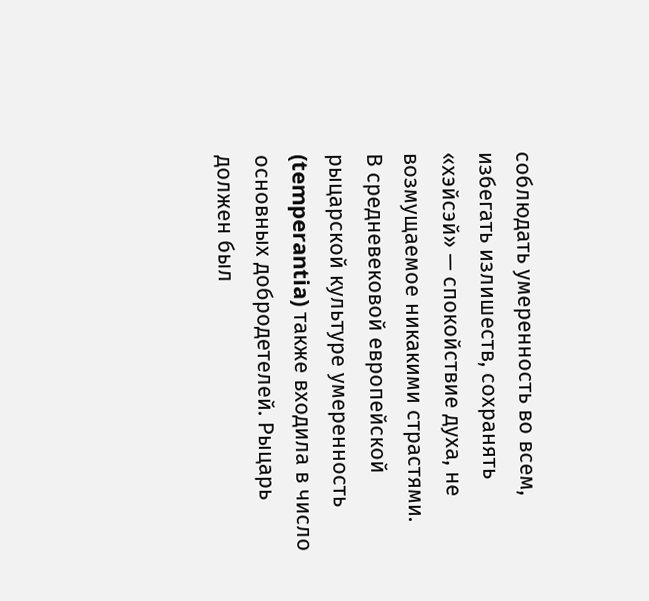соблюдать умеренность во всем, избегать излишеств, сохранять «хэйсэй» — спокойствие духа, не возмущаемое никакими страстями.
В средневековой европейской рыцарской культуре умеренность (temperantia) также входила в число основных добродетелей. Рыцарь должен был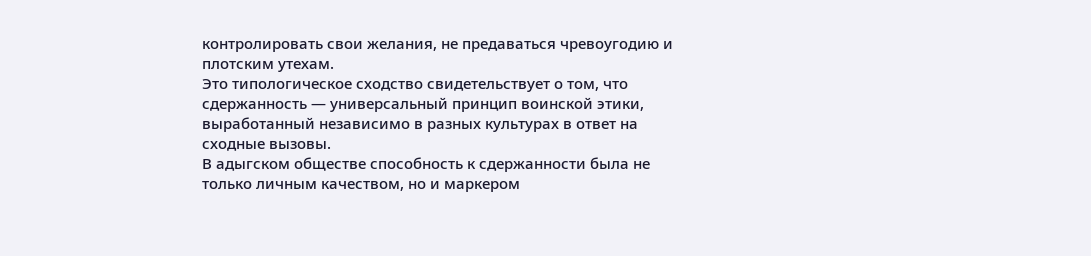контролировать свои желания, не предаваться чревоугодию и плотским утехам.
Это типологическое сходство свидетельствует о том, что сдержанность — универсальный принцип воинской этики, выработанный независимо в разных культурах в ответ на сходные вызовы.
В адыгском обществе способность к сдержанности была не только личным качеством, но и маркером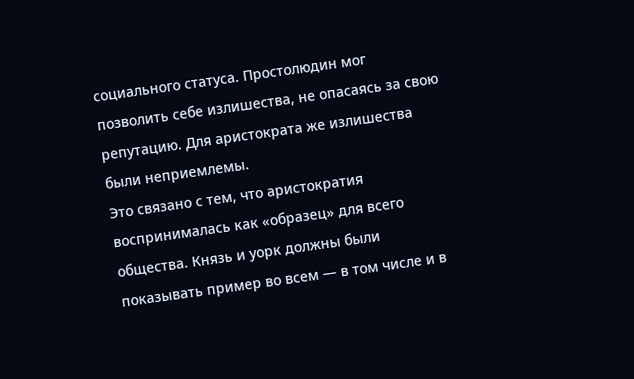социального статуса. Простолюдин мог позволить себе излишества, не опасаясь за свою репутацию. Для аристократа же излишества были неприемлемы.
Это связано с тем, что аристократия воспринималась как «образец» для всего общества. Князь и уорк должны были показывать пример во всем — в том числе и в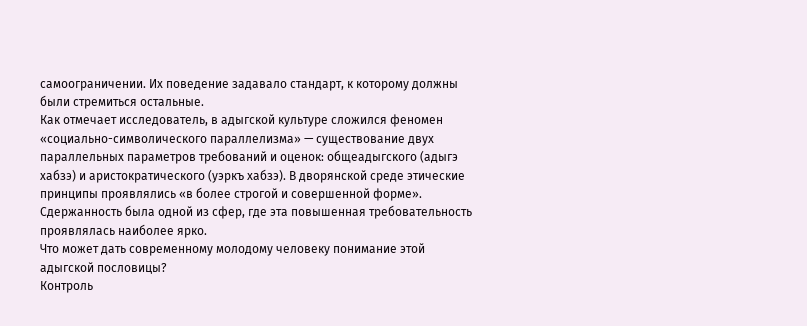самоограничении. Их поведение задавало стандарт, к которому должны были стремиться остальные.
Как отмечает исследователь, в адыгской культуре сложился феномен «социально-символического параллелизма» — существование двух параллельных параметров требований и оценок: общеадыгского (адыгэ хабзэ) и аристократического (уэркъ хабзэ). В дворянской среде этические принципы проявлялись «в более строгой и совершенной форме». Сдержанность была одной из сфер, где эта повышенная требовательность проявлялась наиболее ярко.
Что может дать современному молодому человеку понимание этой адыгской пословицы?
Контроль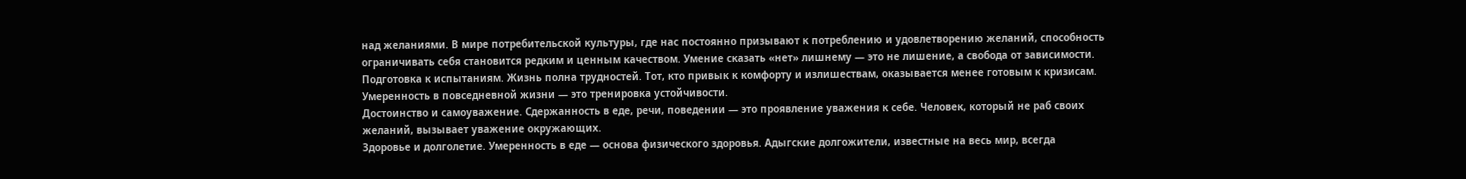над желаниями. В мире потребительской культуры, где нас постоянно призывают к потреблению и удовлетворению желаний, способность ограничивать себя становится редким и ценным качеством. Умение сказать «нет» лишнему — это не лишение, а свобода от зависимости.
Подготовка к испытаниям. Жизнь полна трудностей. Тот, кто привык к комфорту и излишествам, оказывается менее готовым к кризисам. Умеренность в повседневной жизни — это тренировка устойчивости.
Достоинство и самоуважение. Сдержанность в еде, речи, поведении — это проявление уважения к себе. Человек, который не раб своих желаний, вызывает уважение окружающих.
Здоровье и долголетие. Умеренность в еде — основа физического здоровья. Адыгские долгожители, известные на весь мир, всегда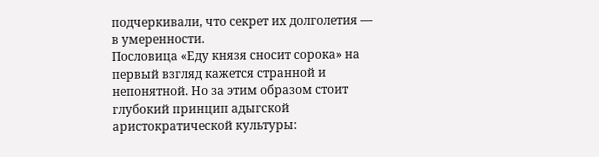подчеркивали, что секрет их долголетия — в умеренности.
Пословица «Еду князя сносит сорока» на первый взгляд кажется странной и непонятной. Но за этим образом стоит глубокий принцип адыгской аристократической культуры: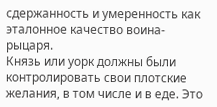сдержанность и умеренность как эталонное качество воина-рыцаря.
Князь или уорк должны были контролировать свои плотские желания, в том числе и в еде. Это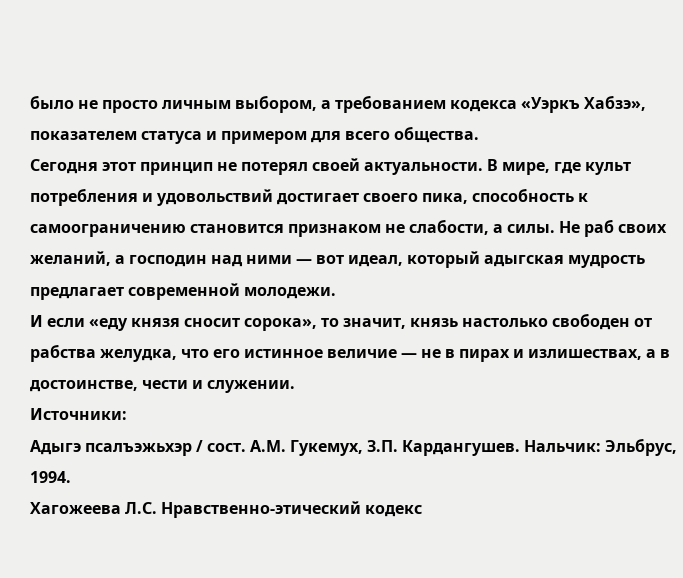было не просто личным выбором, а требованием кодекса «Уэркъ Хабзэ», показателем статуса и примером для всего общества.
Сегодня этот принцип не потерял своей актуальности. В мире, где культ потребления и удовольствий достигает своего пика, способность к самоограничению становится признаком не слабости, а силы. Не раб своих желаний, а господин над ними — вот идеал, который адыгская мудрость предлагает современной молодежи.
И если «еду князя сносит сорока», то значит, князь настолько свободен от рабства желудка, что его истинное величие — не в пирах и излишествах, а в достоинстве, чести и служении.
Источники:
Адыгэ псалъэжьхэр / сост. А.М. Гукемух, З.П. Кардангушев. Нальчик: Эльбрус, 1994.
Хагожеева Л.С. Нравственно-этический кодекс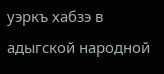уэркъ хабзэ в адыгской народной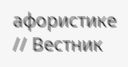афористике // Вестник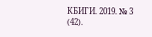КБИГИ. 2019. № 3 (42).